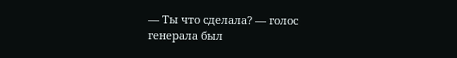— Ты что сделала? — голос генерала был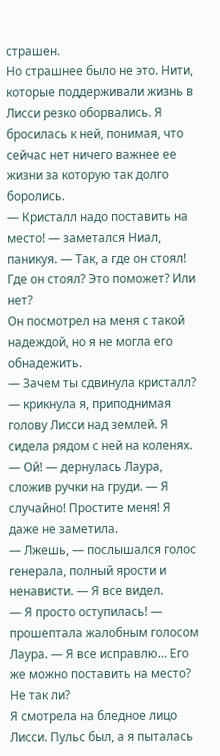страшен.
Но страшнее было не это. Нити, которые поддерживали жизнь в Лисси резко оборвались. Я бросилась к ней, понимая, что сейчас нет ничего важнее ее жизни за которую так долго боролись.
— Кристалл надо поставить на место! — заметался Ниал, паникуя. — Так, а где он стоял! Где он стоял? Это поможет? Или нет?
Он посмотрел на меня с такой надеждой, но я не могла его обнадежить.
— Зачем ты сдвинула кристалл? — крикнула я, приподнимая голову Лисси над землей. Я сидела рядом с ней на коленях.
— Ой! — дернулась Лаура, сложив ручки на груди. — Я случайно! Простите меня! Я даже не заметила.
— Лжешь, — послышался голос генерала, полный ярости и ненависти. — Я все видел.
— Я просто оступилась! — прошептала жалобным голосом Лаура. — Я все исправлю… Его же можно поставить на место? Не так ли?
Я смотрела на бледное лицо Лисси. Пульс был, а я пыталась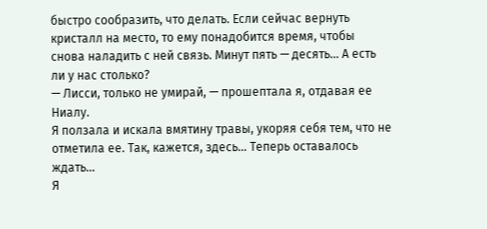быстро сообразить, что делать. Если сейчас вернуть кристалл на место, то ему понадобится время, чтобы снова наладить с ней связь. Минут пять — десять… А есть ли у нас столько?
— Лисси, только не умирай, — прошептала я, отдавая ее Ниалу.
Я ползала и искала вмятину травы, укоряя себя тем, что не отметила ее. Так, кажется, здесь… Теперь оставалось ждать…
Я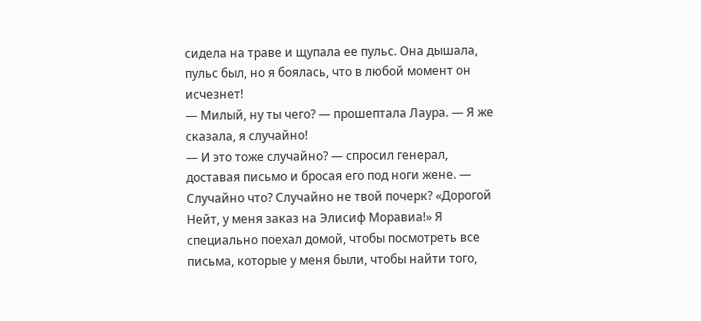сидела на траве и щупала ее пульс. Она дышала, пульс был, но я боялась, что в любой момент он исчезнет!
— Милый, ну ты чего? — прошептала Лаура. — Я же сказала, я случайно!
— И это тоже случайно? — спросил генерал, доставая письмо и бросая его под ноги жене. — Случайно что? Случайно не твой почерк? «Дорогой Нейт, у меня заказ на Элисиф Моравиа!» Я специально поехал домой, чтобы посмотреть все письма, которые у меня были, чтобы найти того,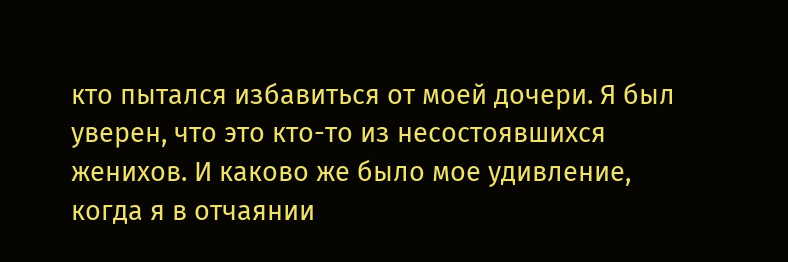кто пытался избавиться от моей дочери. Я был уверен, что это кто-то из несостоявшихся женихов. И каково же было мое удивление, когда я в отчаянии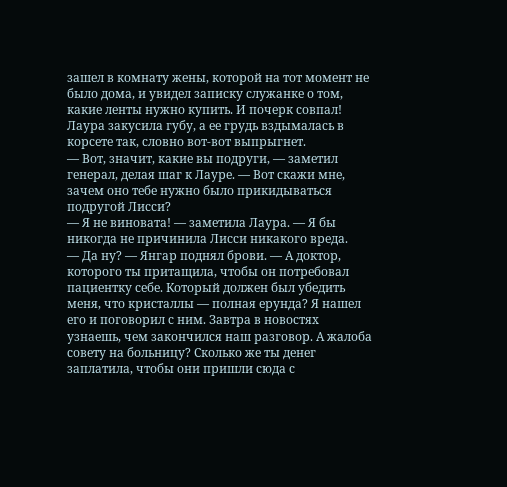зашел в комнату жены, которой на тот момент не было дома, и увидел записку служанке о том, какие ленты нужно купить. И почерк совпал!
Лаура закусила губу, а ее грудь вздымалась в корсете так, словно вот-вот выпрыгнет.
— Вот, значит, какие вы подруги, — заметил генерал, делая шаг к Лауре. — Вот скажи мне, зачем оно тебе нужно было прикидываться подругой Лисси?
— Я не виновата! — заметила Лаура. — Я бы никогда не причинила Лисси никакого вреда.
— Да ну? — Янгар поднял брови. — А доктор, которого ты притащила, чтобы он потребовал пациентку себе. Который должен был убедить меня, что кристаллы — полная ерунда? Я нашел его и поговорил с ним. Завтра в новостях узнаешь, чем закончился наш разговор. А жалоба совету на больницу? Сколько же ты денег заплатила, чтобы они пришли сюда с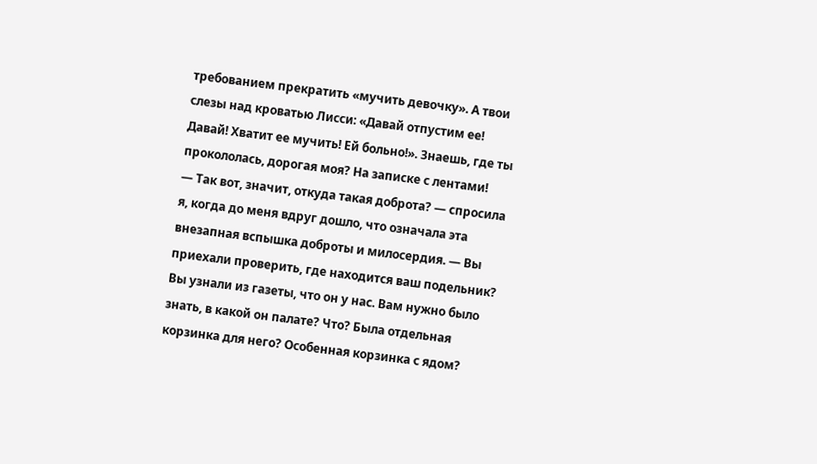требованием прекратить «мучить девочку». А твои слезы над кроватью Лисси: «Давай отпустим ее! Давай! Хватит ее мучить! Ей больно!». Знаешь, где ты прокололась, дорогая моя? На записке с лентами!
— Так вот, значит, откуда такая доброта? — спросила я, когда до меня вдруг дошло, что означала эта внезапная вспышка доброты и милосердия. — Вы приехали проверить, где находится ваш подельник? Вы узнали из газеты, что он у нас. Вам нужно было знать, в какой он палате? Что? Была отдельная корзинка для него? Особенная корзинка с ядом?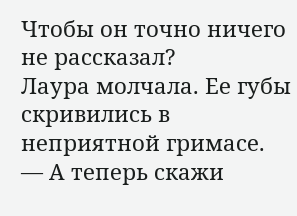Чтобы он точно ничего не рассказал?
Лаура молчала. Ее губы скривились в неприятной гримасе.
— А теперь скажи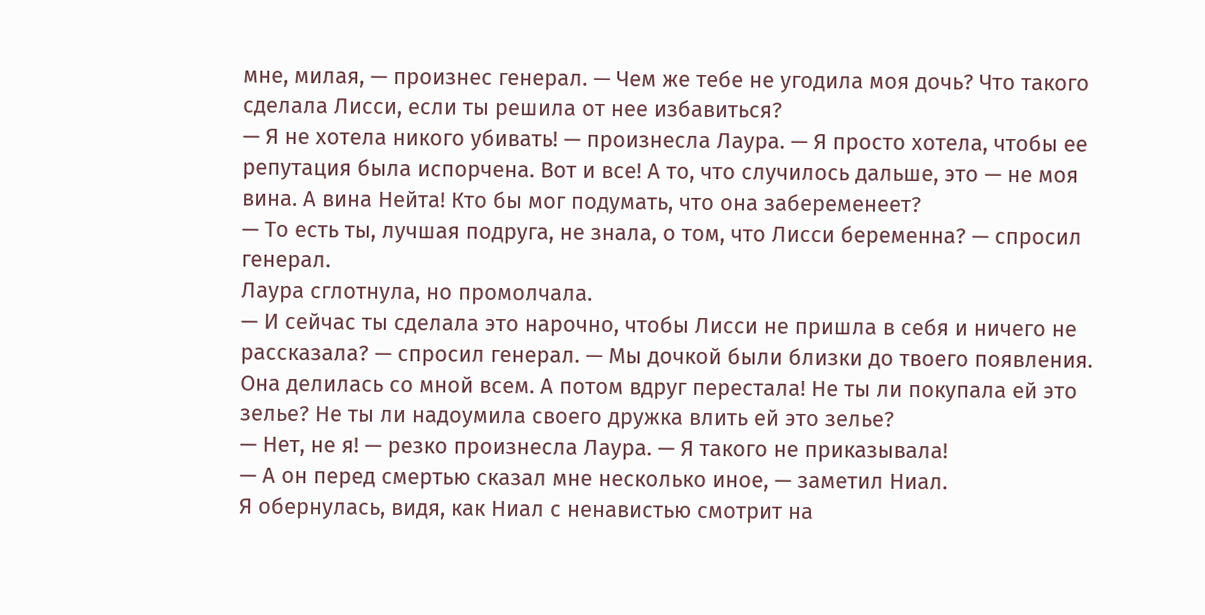мне, милая, — произнес генерал. — Чем же тебе не угодила моя дочь? Что такого сделала Лисси, если ты решила от нее избавиться?
— Я не хотела никого убивать! — произнесла Лаура. — Я просто хотела, чтобы ее репутация была испорчена. Вот и все! А то, что случилось дальше, это — не моя вина. А вина Нейта! Кто бы мог подумать, что она забеременеет?
— То есть ты, лучшая подруга, не знала, о том, что Лисси беременна? — спросил генерал.
Лаура сглотнула, но промолчала.
— И сейчас ты сделала это нарочно, чтобы Лисси не пришла в себя и ничего не рассказала? — спросил генерал. — Мы дочкой были близки до твоего появления. Она делилась со мной всем. А потом вдруг перестала! Не ты ли покупала ей это зелье? Не ты ли надоумила своего дружка влить ей это зелье?
— Нет, не я! — резко произнесла Лаура. — Я такого не приказывала!
— А он перед смертью сказал мне несколько иное, — заметил Ниал.
Я обернулась, видя, как Ниал с ненавистью смотрит на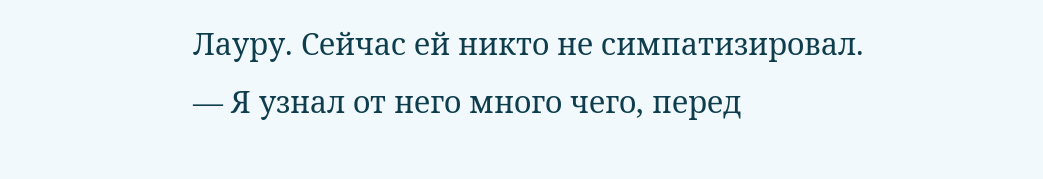Лауру. Сейчас ей никто не симпатизировал.
— Я узнал от него много чего, перед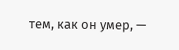тем, как он умер, —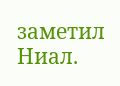заметил Ниал.